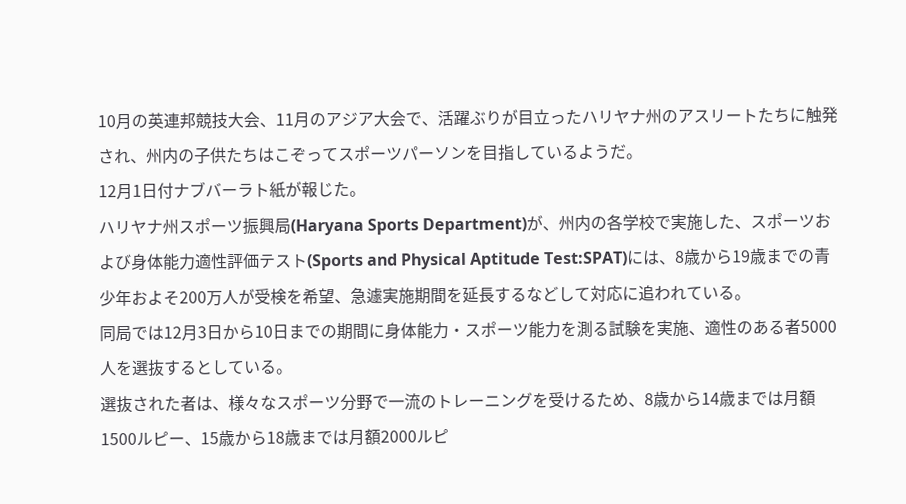10月の英連邦競技大会、11月のアジア大会で、活躍ぶりが目立ったハリヤナ州のアスリートたちに触発され、州内の子供たちはこぞってスポーツパーソンを目指しているようだ。
12月1日付ナブバーラト紙が報じた。
ハリヤナ州スポーツ振興局(Haryana Sports Department)が、州内の各学校で実施した、スポーツおよび身体能力適性評価テスト(Sports and Physical Aptitude Test:SPAT)には、8歳から19歳までの青少年およそ200万人が受検を希望、急遽実施期間を延長するなどして対応に追われている。
同局では12月3日から10日までの期間に身体能力・スポーツ能力を測る試験を実施、適性のある者5000人を選抜するとしている。
選抜された者は、様々なスポーツ分野で一流のトレーニングを受けるため、8歳から14歳までは月額1500ルピー、15歳から18歳までは月額2000ルピ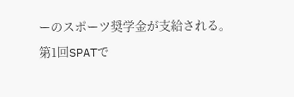ーのスポーツ奨学金が支給される。
第1回SPATで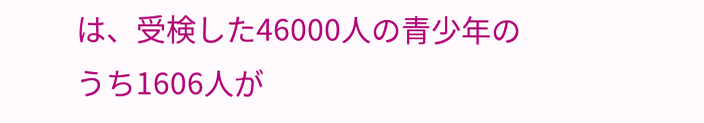は、受検した46000人の青少年のうち1606人が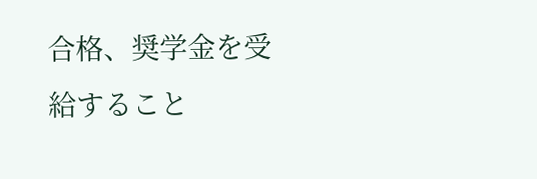合格、奨学金を受給すること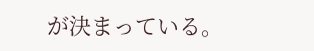が決まっている。